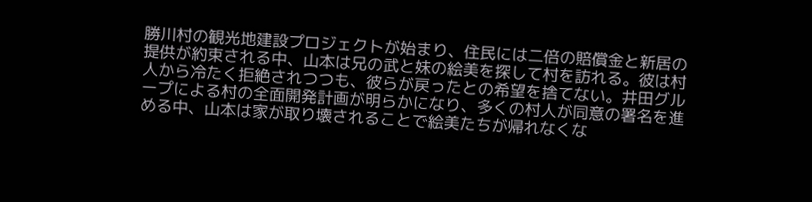勝川村の観光地建設プロジェクトが始まり、住民には二倍の賠償金と新居の提供が約束される中、山本は兄の武と妹の絵美を探して村を訪れる。彼は村人から冷たく拒絶されつつも、彼らが戻ったとの希望を捨てない。井田グループによる村の全面開発計画が明らかになり、多くの村人が同意の署名を進める中、山本は家が取り壊されることで絵美たちが帰れなくな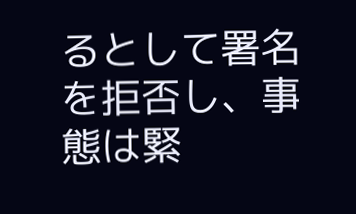るとして署名を拒否し、事態は緊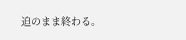迫のまま終わる。